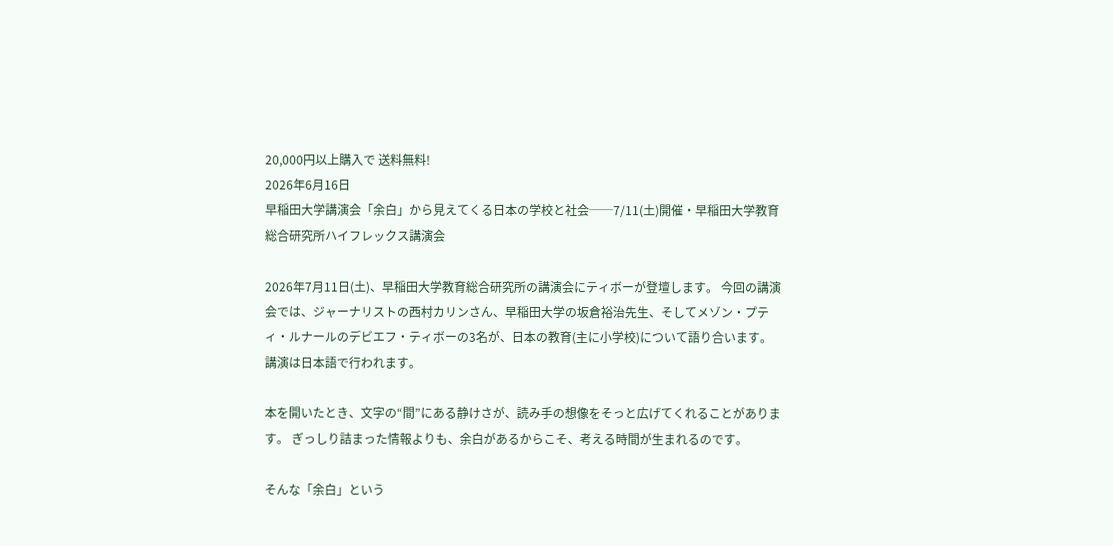20,000円以上購入で 送料無料!
2026年6月16日
早稲田大学講演会「余白」から見えてくる日本の学校と社会──7/11(土)開催・早稲田大学教育総合研究所ハイフレックス講演会

2026年7月11日(土)、早稲田大学教育総合研究所の講演会にティボーが登壇します。 今回の講演会では、ジャーナリストの西村カリンさん、早稲田大学の坂倉裕治先生、そしてメゾン・プティ・ルナールのデビエフ・ティボーの3名が、日本の教育(主に小学校)について語り合います。講演は日本語で行われます。

本を開いたとき、文字の“間”にある静けさが、読み手の想像をそっと広げてくれることがあります。 ぎっしり詰まった情報よりも、余白があるからこそ、考える時間が生まれるのです。

そんな「余白」という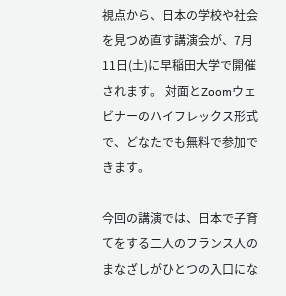視点から、日本の学校や社会を見つめ直す講演会が、7月11日(土)に早稲田大学で開催されます。 対面とZoomウェビナーのハイフレックス形式で、どなたでも無料で参加できます。

今回の講演では、日本で子育てをする二人のフランス人のまなざしがひとつの入口にな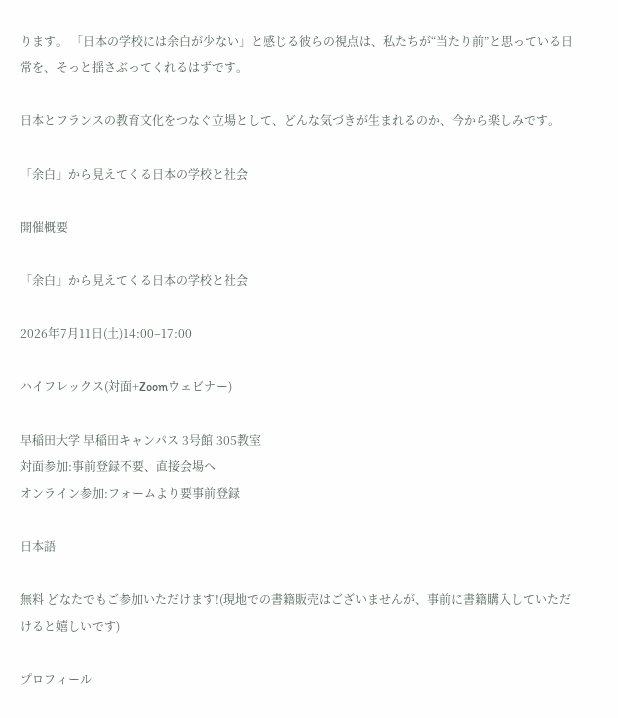ります。 「日本の学校には余白が少ない」と感じる彼らの視点は、私たちが“当たり前”と思っている日常を、そっと揺さぶってくれるはずです。

日本とフランスの教育文化をつなぐ立場として、どんな気づきが生まれるのか、今から楽しみです。

「余白」から見えてくる日本の学校と社会

開催概要

「余白」から見えてくる日本の学校と社会

2026年7月11日(土)14:00–17:00

ハイフレックス(対面+Zoomウェビナー)

早稲田大学 早稲田キャンパス 3号館 305教室
対面参加:事前登録不要、直接会場へ
オンライン参加:フォームより要事前登録

日本語

無料 どなたでもご参加いただけます!(現地での書籍販売はございませんが、事前に書籍購入していただけると嬉しいです)

プロフィール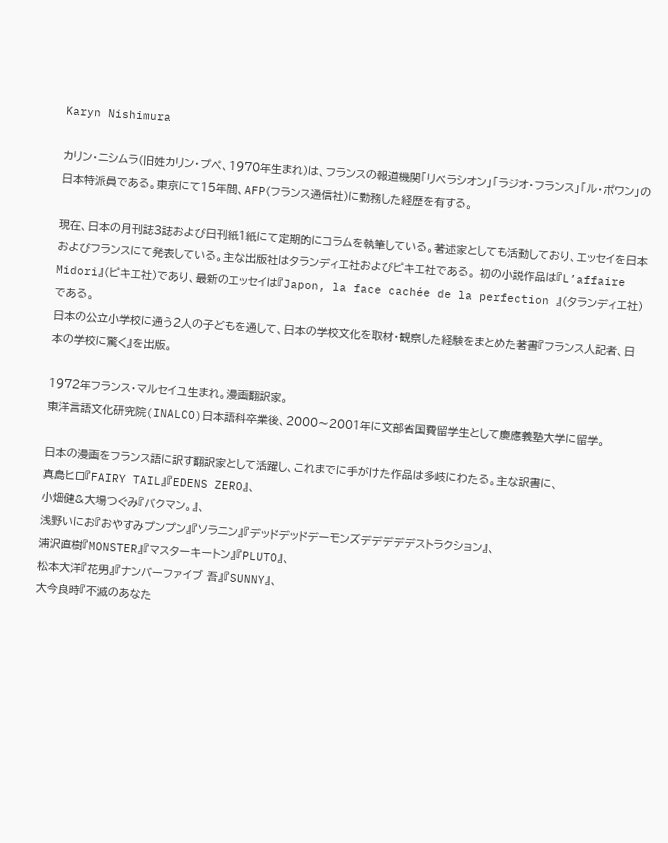Karyn Nishimura

カリン・ニシムラ(旧姓カリン・プペ、1970年生まれ)は、フランスの報道機関「リベラシオン」「ラジオ・フランス」「ル・ポワン」の日本特派員である。東京にて15年間、AFP(フランス通信社)に勤務した経歴を有する。

現在、日本の月刊誌3誌および日刊紙1紙にて定期的にコラムを執筆している。著述家としても活動しており、エッセイを日本およびフランスにて発表している。主な出版社はタランディエ社およびピキエ社である。 初の小説作品は『L’affaire Midori』(ピキエ社)であり、最新のエッセイは『Japon, la face cachée de la perfection 』(タランディエ社)である。
日本の公立小学校に通う2人の子どもを通して、日本の学校文化を取材・観察した経験をまとめた著書『フランス人記者、日本の学校に驚く』を出版。

1972年フランス・マルセイユ生まれ。漫画翻訳家。
東洋言語文化研究院(INALCO)日本語科卒業後、2000〜2001年に文部省国費留学生として慶應義塾大学に留学。

日本の漫画をフランス語に訳す翻訳家として活躍し、これまでに手がけた作品は多岐にわたる。主な訳書に、
真島ヒロ『FAIRY TAIL』『EDENS ZERO』、
小畑健&大場つぐみ『バクマン。』、
浅野いにお『おやすみプンプン』『ソラニン』『デッドデッドデーモンズデデデデデストラクション』、
浦沢直樹『MONSTER』『マスターキートン』『PLUTO』、
松本大洋『花男』『ナンバーファイブ 吾』『SUNNY』、
大今良時『不滅のあなた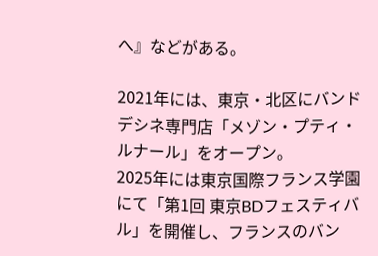へ』などがある。

2021年には、東京・北区にバンドデシネ専門店「メゾン・プティ・ルナール」をオープン。
2025年には東京国際フランス学園にて「第1回 東京BDフェスティバル」を開催し、フランスのバン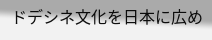ドデシネ文化を日本に広め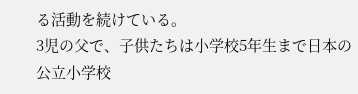る活動を続けている。
3児の父で、子供たちは小学校5年生まで日本の公立小学校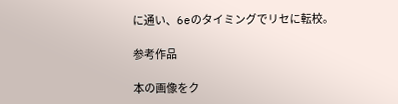に通い、6eのタイミングでリセに転校。

参考作品

本の画像をク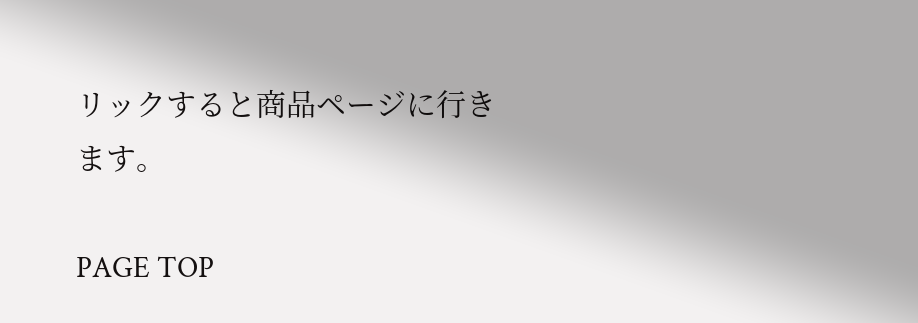リックすると商品ページに行きます。

PAGE TOP